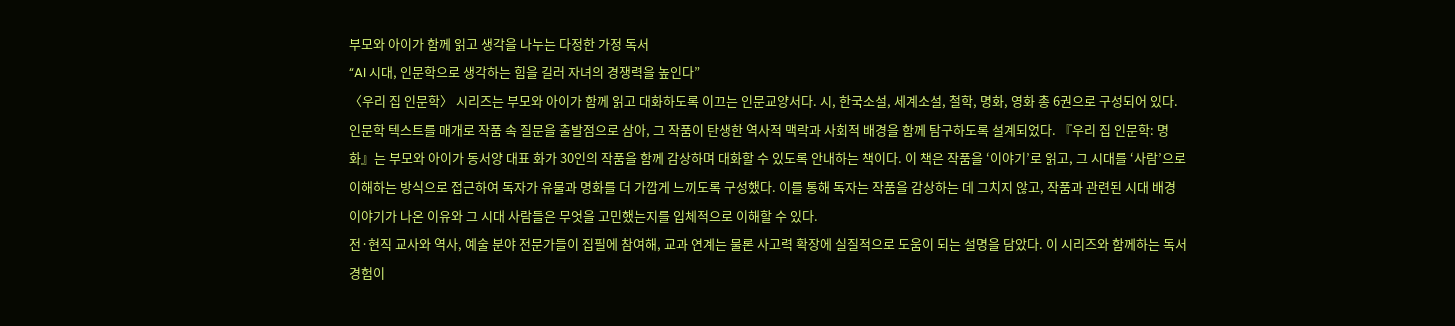부모와 아이가 함께 읽고 생각을 나누는 다정한 가정 독서
“AI 시대, 인문학으로 생각하는 힘을 길러 자녀의 경쟁력을 높인다”
〈우리 집 인문학〉 시리즈는 부모와 아이가 함께 읽고 대화하도록 이끄는 인문교양서다. 시, 한국소설, 세계소설, 철학, 명화, 영화 총 6권으로 구성되어 있다. 인문학 텍스트를 매개로 작품 속 질문을 출발점으로 삼아, 그 작품이 탄생한 역사적 맥락과 사회적 배경을 함께 탐구하도록 설계되었다. 『우리 집 인문학: 명화』는 부모와 아이가 동서양 대표 화가 30인의 작품을 함께 감상하며 대화할 수 있도록 안내하는 책이다. 이 책은 작품을 ‘이야기’로 읽고, 그 시대를 ‘사람’으로 이해하는 방식으로 접근하여 독자가 유물과 명화를 더 가깝게 느끼도록 구성했다. 이를 통해 독자는 작품을 감상하는 데 그치지 않고, 작품과 관련된 시대 배경 이야기가 나온 이유와 그 시대 사람들은 무엇을 고민했는지를 입체적으로 이해할 수 있다.
전·현직 교사와 역사, 예술 분야 전문가들이 집필에 참여해, 교과 연계는 물론 사고력 확장에 실질적으로 도움이 되는 설명을 담았다. 이 시리즈와 함께하는 독서 경험이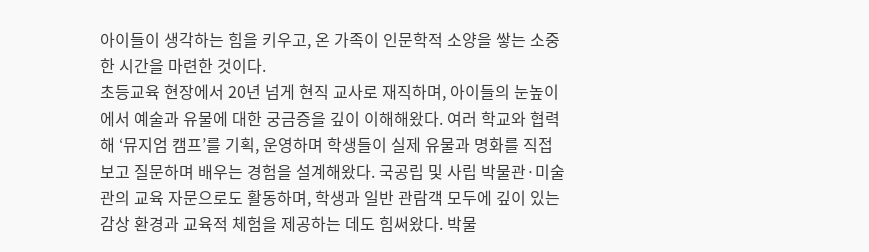아이들이 생각하는 힘을 키우고, 온 가족이 인문학적 소양을 쌓는 소중한 시간을 마련한 것이다.
초등교육 현장에서 20년 넘게 현직 교사로 재직하며, 아이들의 눈높이에서 예술과 유물에 대한 궁금증을 깊이 이해해왔다. 여러 학교와 협력해 ‘뮤지엄 캠프’를 기획, 운영하며 학생들이 실제 유물과 명화를 직접 보고 질문하며 배우는 경험을 설계해왔다. 국공립 및 사립 박물관·미술관의 교육 자문으로도 활동하며, 학생과 일반 관람객 모두에 깊이 있는 감상 환경과 교육적 체험을 제공하는 데도 힘써왔다. 박물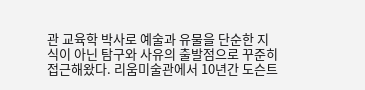관 교육학 박사로 예술과 유물을 단순한 지식이 아닌 탐구와 사유의 출발점으로 꾸준히 접근해왔다. 리움미술관에서 10년간 도슨트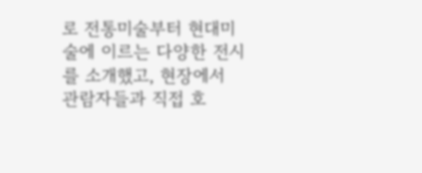로 전통미술부터 현대미술에 이르는 다양한 전시를 소개했고, 현장에서 관람자들과 직접 호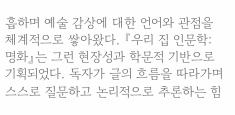흡하며 예술 감상에 대한 언어와 관점을 체계적으로 쌓아왔다. 『우리 집 인문학: 명화』는 그런 현장성과 학문적 기반으로 기획되었다. 독자가 글의 흐름을 따라가며 스스로 질문하고 논리적으로 추론하는 힘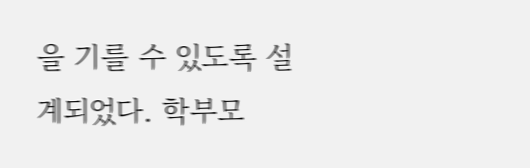을 기를 수 있도록 설계되었다. 학부모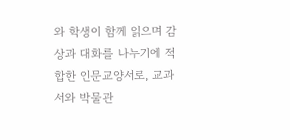와 학생이 함께 읽으며 감상과 대화를 나누기에 적합한 인문교양서로, 교과서와 박물관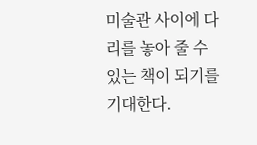미술관 사이에 다리를 놓아 줄 수 있는 책이 되기를 기대한다.